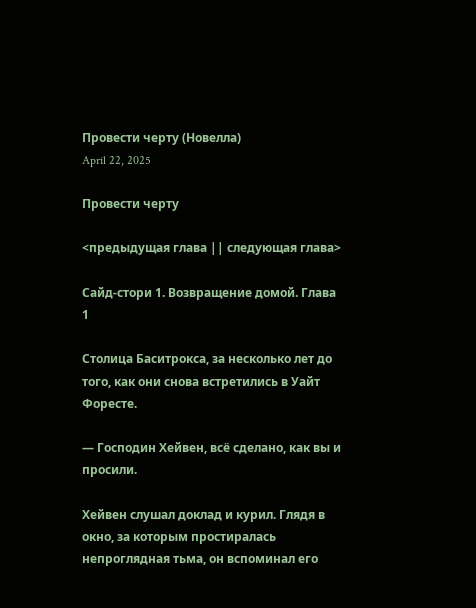Провести черту (Новелла)
April 22, 2025

Провести черту

<предыдущая глава || следующая глава>

Сайд-стори 1. Возвращение домой. Глава 1

Столица Баситрокса, за несколько лет до того, как они снова встретились в Уайт Форесте.

— Господин Хейвен, всё сделано, как вы и просили.

Хейвен слушал доклад и курил. Глядя в окно, за которым простиралась непроглядная тьма, он вспоминал его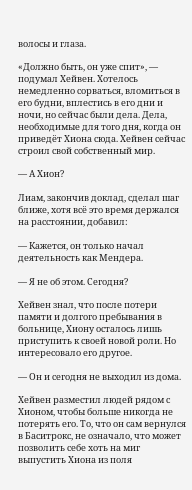волосы и глаза.

«Должно быть, он уже спит», — подумал Хейвен. Хотелось немедленно сорваться, вломиться в его будни, вплестись в его дни и ночи, но сейчас были дела. Дела, необходимые для того дня, когда он приведёт Хиона сюда. Хейвен сейчас строил свой собственный мир.

— А Хион?

Лиам, закончив доклад, сделал шаг ближе, хотя всё это время держался на расстоянии, добавил:

— Кажется, он только начал деятельность как Мендера.

— Я не об этом. Сегодня?

Хейвен знал, что после потери памяти и долгого пребывания в больнице, Хиону осталось лишь приступить к своей новой роли. Но интересовало его другое.

— Он и сегодня не выходил из дома.

Хейвен разместил людей рядом с Хионом, чтобы больше никогда не потерять его. То, что он сам вернулся в Баситрокс, не означало, что может позволить себе хоть на миг выпустить Хиона из поля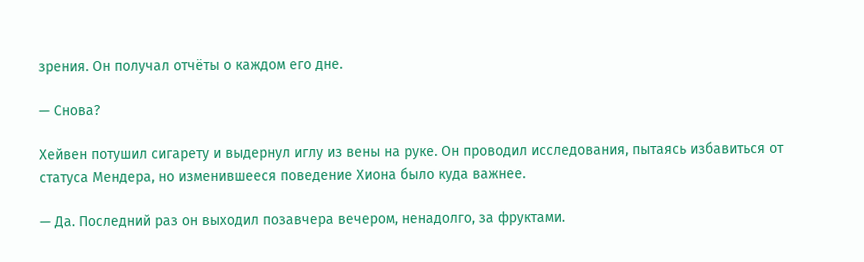зрения. Он получал отчёты о каждом его дне.

— Снова?

Хейвен потушил сигарету и выдернул иглу из вены на руке. Он проводил исследования, пытаясь избавиться от статуса Мендера, но изменившееся поведение Хиона было куда важнее.

— Да. Последний раз он выходил позавчера вечером, ненадолго, за фруктами.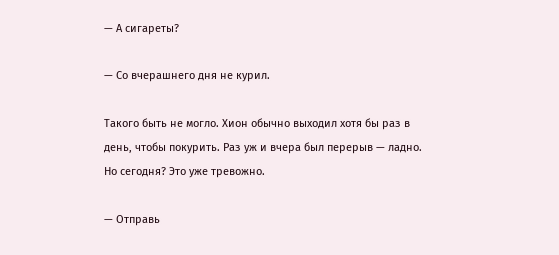— А сигареты?

— Со вчерашнего дня не курил.

Такого быть не могло. Хион обычно выходил хотя бы раз в день, чтобы покурить. Раз уж и вчера был перерыв — ладно. Но сегодня? Это уже тревожно.

— Отправь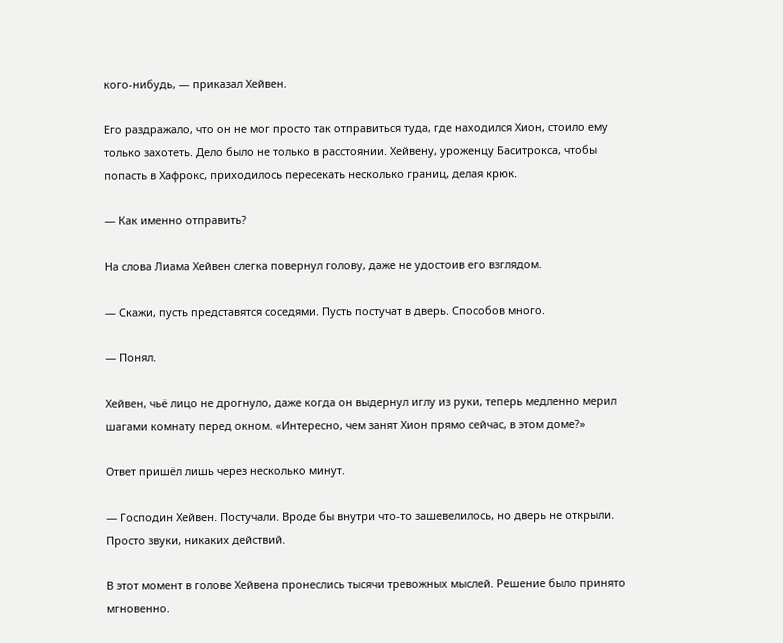кого-нибудь, — приказал Хейвен.

Его раздражало, что он не мог просто так отправиться туда, где находился Хион, стоило ему только захотеть. Дело было не только в расстоянии. Хейвену, уроженцу Баситрокса, чтобы попасть в Хафрокс, приходилось пересекать несколько границ, делая крюк.

— Как именно отправить?

На слова Лиама Хейвен слегка повернул голову, даже не удостоив его взглядом.

— Скажи, пусть представятся соседями. Пусть постучат в дверь. Способов много.

— Понял.

Хейвен, чьё лицо не дрогнуло, даже когда он выдернул иглу из руки, теперь медленно мерил шагами комнату перед окном. «Интересно, чем занят Хион прямо сейчас, в этом доме?»

Ответ пришёл лишь через несколько минут.

— Господин Хейвен. Постучали. Вроде бы внутри что-то зашевелилось, но дверь не открыли. Просто звуки, никаких действий.

В этот момент в голове Хейвена пронеслись тысячи тревожных мыслей. Решение было принято мгновенно.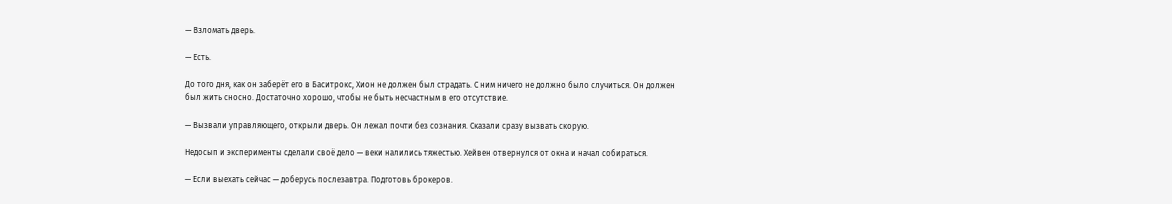— Взломать дверь.

— Есть.

До того дня, как он заберёт его в Баситрокс, Хион не должен был страдать. С ним ничего не должно было случиться. Он должен был жить сносно. Достаточно хорошо, чтобы не быть несчастным в его отсутствие.

— Вызвали управляющего, открыли дверь. Он лежал почти без сознания. Сказали сразу вызвать скорую.

Недосып и эксперименты сделали своё дело — веки налились тяжестью. Хейвен отвернулся от окна и начал собираться.

— Если выехать сейчас — доберусь послезавтра. Подготовь брокеров.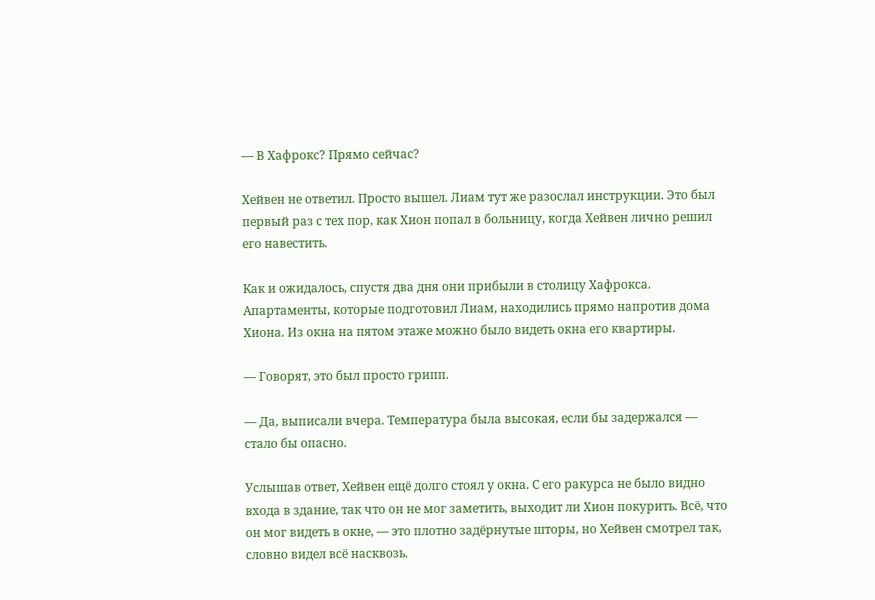— В Хафрокс? Прямо сейчас?

Хейвен не ответил. Просто вышел. Лиам тут же разослал инструкции. Это был первый раз с тех пор, как Хион попал в больницу, когда Хейвен лично решил его навестить.

Как и ожидалось, спустя два дня они прибыли в столицу Хафрокса. Апартаменты, которые подготовил Лиам, находились прямо напротив дома Хиона. Из окна на пятом этаже можно было видеть окна его квартиры.

— Говорят, это был просто грипп.

— Да, выписали вчера. Температура была высокая, если бы задержался — стало бы опасно.

Услышав ответ, Хейвен ещё долго стоял у окна. С его ракурса не было видно входа в здание, так что он не мог заметить, выходит ли Хион покурить. Всё, что он мог видеть в окне, — это плотно задёрнутые шторы, но Хейвен смотрел так, словно видел всё насквозь.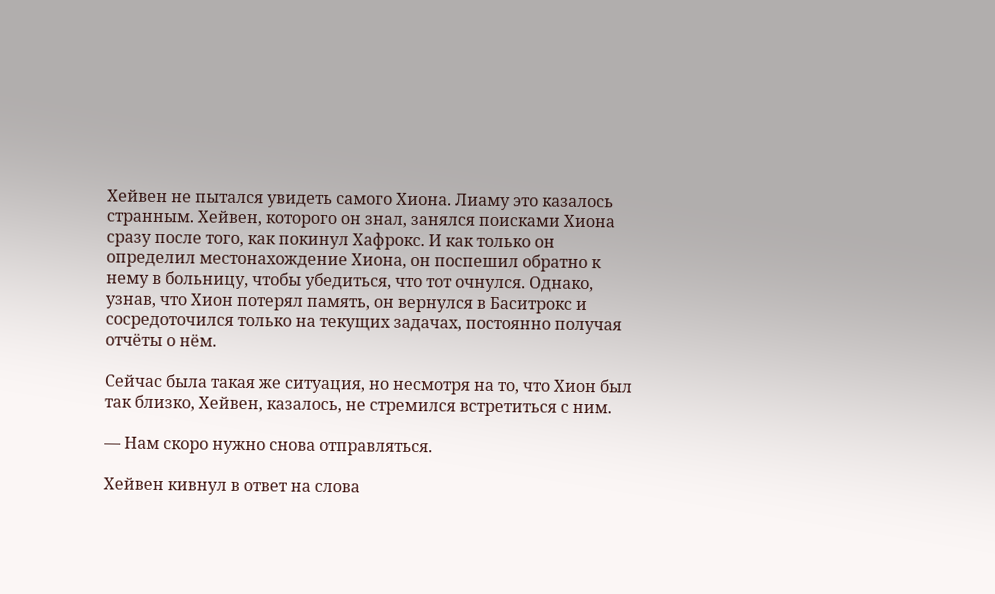Хейвен не пытался увидеть самого Хиона. Лиаму это казалось странным. Хейвен, которого он знал, занялся поисками Хиона сразу после того, как покинул Хафрокс. И как только он определил местонахождение Хиона, он поспешил обратно к нему в больницу, чтобы убедиться, что тот очнулся. Однако, узнав, что Хион потерял память, он вернулся в Баситрокс и сосредоточился только на текущих задачах, постоянно получая отчёты о нём.

Сейчас была такая же ситуация, но несмотря на то, что Хион был так близко, Хейвен, казалось, не стремился встретиться с ним.

— Нам скоро нужно снова отправляться.

Хейвен кивнул в ответ на слова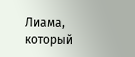Лиама, который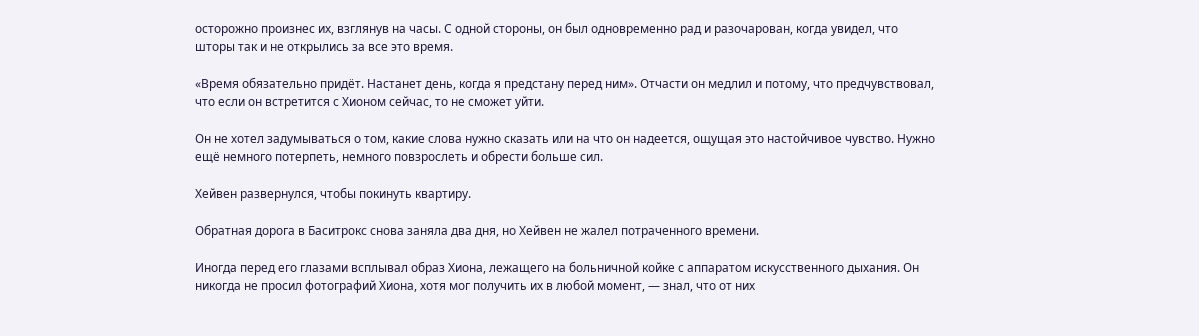осторожно произнес их, взглянув на часы. С одной стороны, он был одновременно рад и разочарован, когда увидел, что шторы так и не открылись за все это время.

«Время обязательно придёт. Настанет день, когда я предстану перед ним». Отчасти он медлил и потому, что предчувствовал, что если он встретится с Хионом сейчас, то не сможет уйти.

Он не хотел задумываться о том, какие слова нужно сказать или на что он надеется, ощущая это настойчивое чувство. Нужно ещё немного потерпеть, немного повзрослеть и обрести больше сил.

Хейвен развернулся, чтобы покинуть квартиру.

Обратная дорога в Баситрокс снова заняла два дня, но Хейвен не жалел потраченного времени.

Иногда перед его глазами всплывал образ Хиона, лежащего на больничной койке с аппаратом искусственного дыхания. Он никогда не просил фотографий Хиона, хотя мог получить их в любой момент, — знал, что от них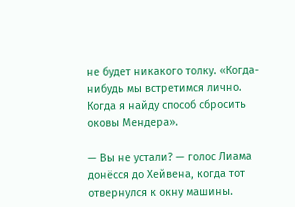не будет никакого толку. «Когда-нибудь мы встретимся лично. Когда я найду способ сбросить оковы Мендера».

— Вы не устали? — голос Лиама донёсся до Хейвена, когда тот отвернулся к окну машины.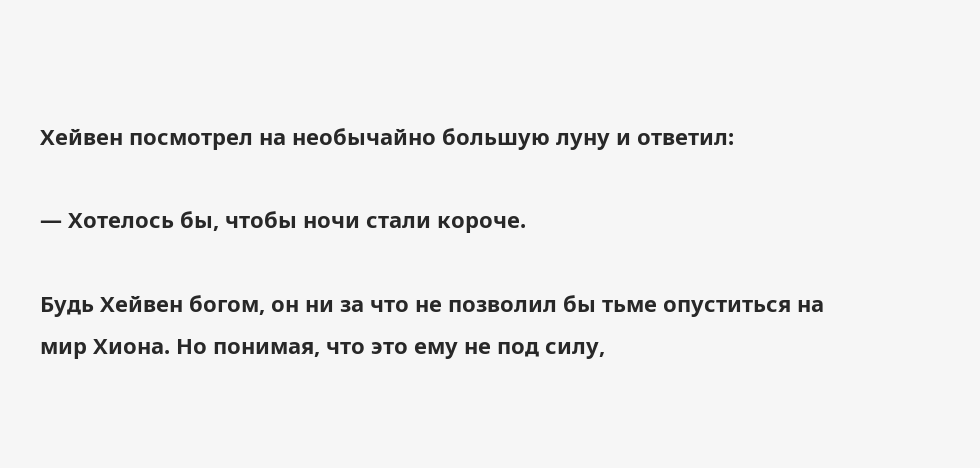Хейвен посмотрел на необычайно большую луну и ответил:

— Хотелось бы, чтобы ночи стали короче.

Будь Хейвен богом, он ни за что не позволил бы тьме опуститься на мир Хиона. Но понимая, что это ему не под силу,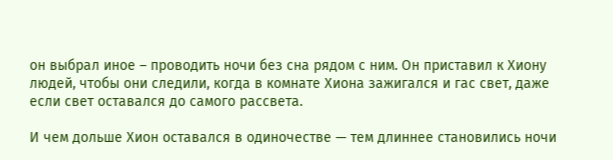он выбрал иное – проводить ночи без сна рядом с ним. Он приставил к Хиону людей, чтобы они следили, когда в комнате Хиона зажигался и гас свет, даже если свет оставался до самого рассвета.

И чем дольше Хион оставался в одиночестве — тем длиннее становились ночи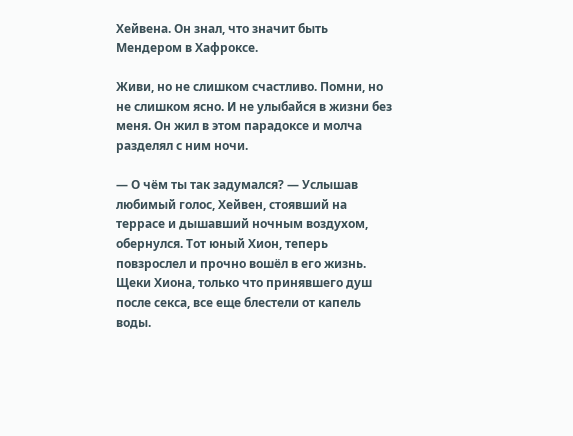Хейвена. Он знал, что значит быть Мендером в Хафроксе.

Живи, но не слишком счастливо. Помни, но не слишком ясно. И не улыбайся в жизни без меня. Он жил в этом парадоксе и молча разделял с ним ночи.

— О чём ты так задумался? — Услышав любимый голос, Хейвен, стоявший на террасе и дышавший ночным воздухом, обернулся. Тот юный Хион, теперь повзрослел и прочно вошёл в его жизнь. Щеки Хиона, только что принявшего душ после секса, все еще блестели от капель воды.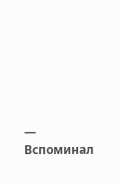— Вспоминал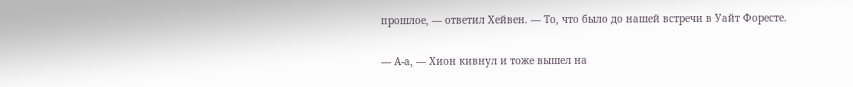прошлое, — ответил Хейвен. — То, что было до нашей встречи в Уайт Форесте.

— А-а, — Хион кивнул и тоже вышел на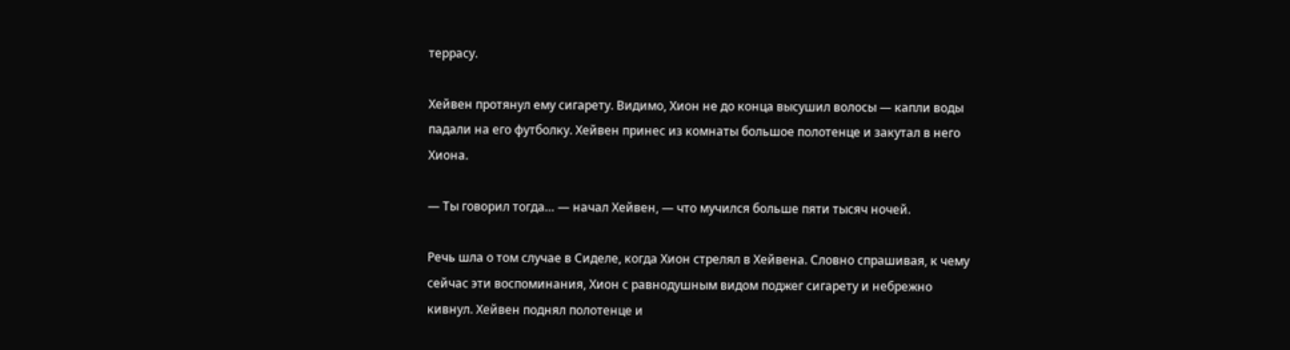террасу.

Хейвен протянул ему сигарету. Видимо, Хион не до конца высушил волосы — капли воды падали на его футболку. Хейвен принес из комнаты большое полотенце и закутал в него Хиона.

— Ты говорил тогда… — начал Хейвен, — что мучился больше пяти тысяч ночей.

Речь шла о том случае в Сиделе, когда Хион стрелял в Хейвена. Словно спрашивая, к чему сейчас эти воспоминания, Хион с равнодушным видом поджег сигарету и небрежно кивнул. Хейвен поднял полотенце и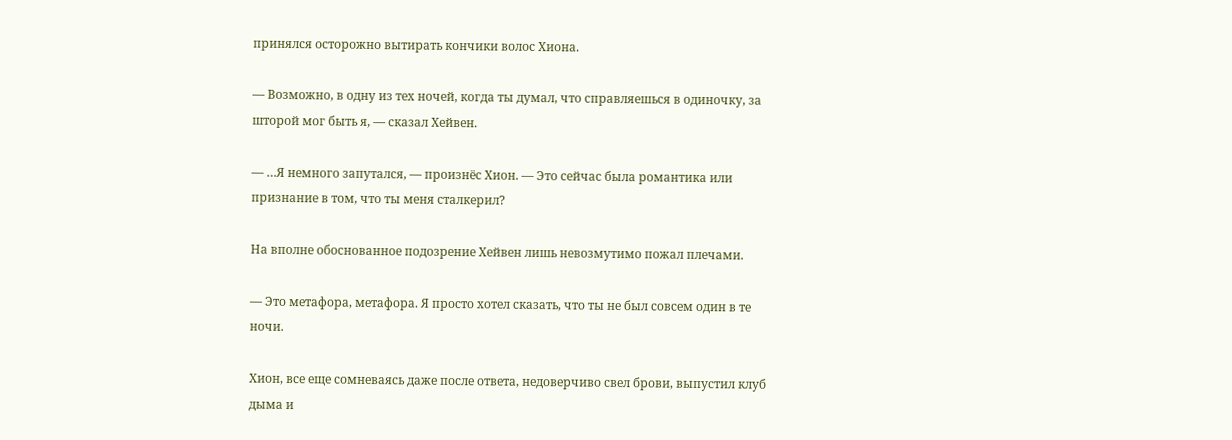принялся осторожно вытирать кончики волос Хиона.

— Возможно, в одну из тех ночей, когда ты думал, что справляешься в одиночку, за шторой мог быть я, — сказал Хейвен.

— …Я немного запутался, — произнёс Хион. — Это сейчас была романтика или признание в том, что ты меня сталкерил?

На вполне обоснованное подозрение Хейвен лишь невозмутимо пожал плечами.

— Это метафора, метафора. Я просто хотел сказать, что ты не был совсем один в те ночи.

Хион, все еще сомневаясь даже после ответа, недоверчиво свел брови, выпустил клуб дыма и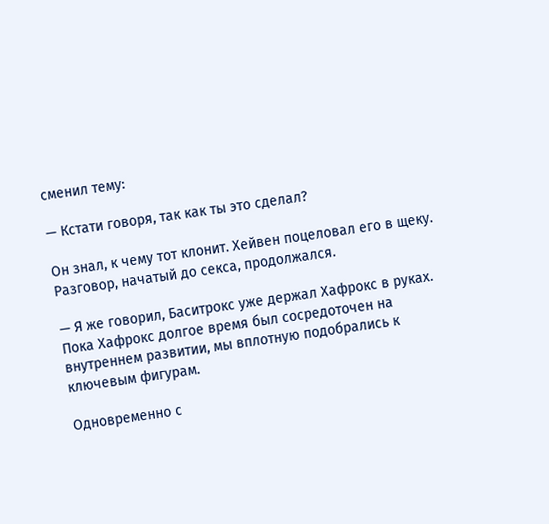сменил тему:

— Кстати говоря, так как ты это сделал?

Он знал, к чему тот клонит. Хейвен поцеловал его в щеку. Разговор, начатый до секса, продолжался.

— Я же говорил, Баситрокс уже держал Хафрокс в руках. Пока Хафрокс долгое время был сосредоточен на внутреннем развитии, мы вплотную подобрались к ключевым фигурам.

Одновременно с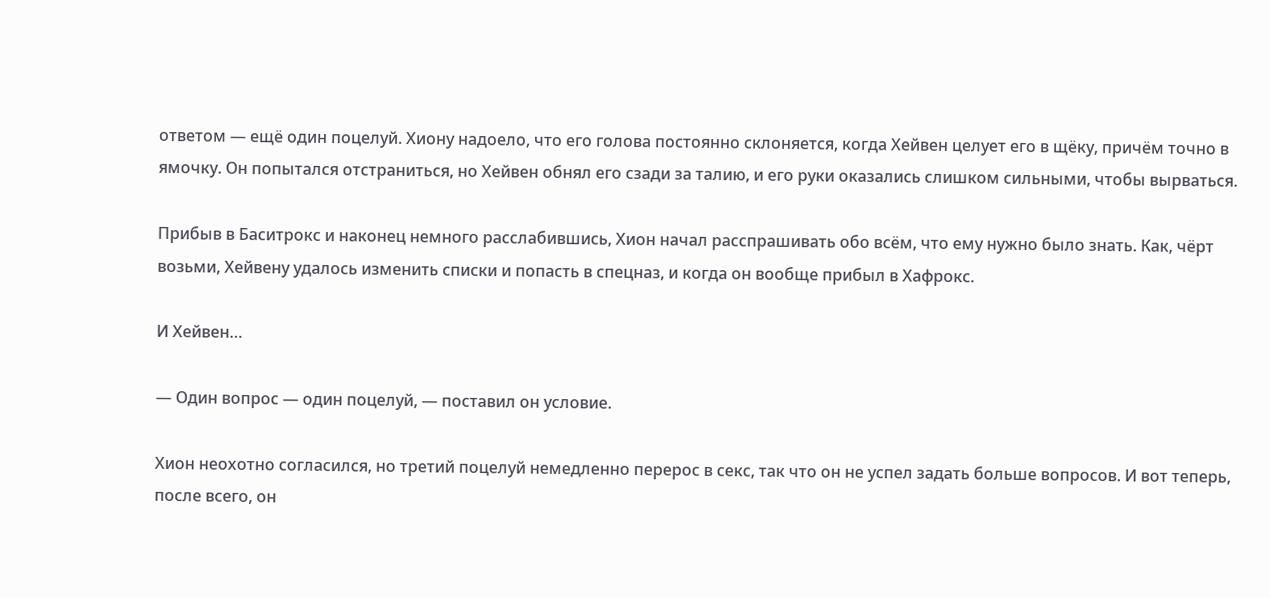ответом — ещё один поцелуй. Хиону надоело, что его голова постоянно склоняется, когда Хейвен целует его в щёку, причём точно в ямочку. Он попытался отстраниться, но Хейвен обнял его сзади за талию, и его руки оказались слишком сильными, чтобы вырваться.

Прибыв в Баситрокс и наконец немного расслабившись, Хион начал расспрашивать обо всём, что ему нужно было знать. Как, чёрт возьми, Хейвену удалось изменить списки и попасть в спецназ, и когда он вообще прибыл в Хафрокс.

И Хейвен…

— Один вопрос — один поцелуй, — поставил он условие.

Хион неохотно согласился, но третий поцелуй немедленно перерос в секс, так что он не успел задать больше вопросов. И вот теперь, после всего, он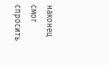наконец смог спросить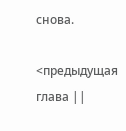снова.

<предыдущая глава ||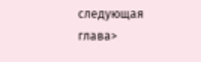следующая глава>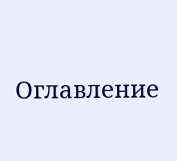Оглавление